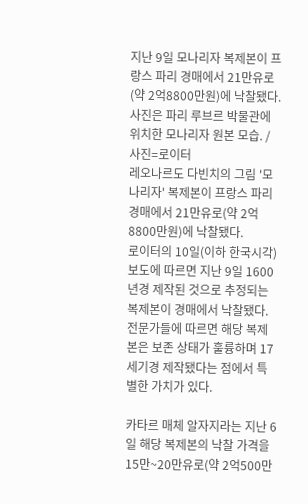지난 9일 모나리자 복제본이 프랑스 파리 경매에서 21만유로(약 2억8800만원)에 낙찰됐다. 사진은 파리 루브르 박물관에 위치한 모나리자 원본 모습. /사진=로이터
레오나르도 다빈치의 그림 '모나리자' 복제본이 프랑스 파리 경매에서 21만유로(약 2억8800만원)에 낙찰됐다.
로이터의 10일(이하 한국시각) 보도에 따르면 지난 9일 1600년경 제작된 것으로 추정되는 복제본이 경매에서 낙찰됐다. 전문가들에 따르면 해당 복제본은 보존 상태가 훌륭하며 17세기경 제작됐다는 점에서 특별한 가치가 있다.

카타르 매체 알자지라는 지난 6일 해당 복제본의 낙찰 가격을 15만~20만유로(약 2억500만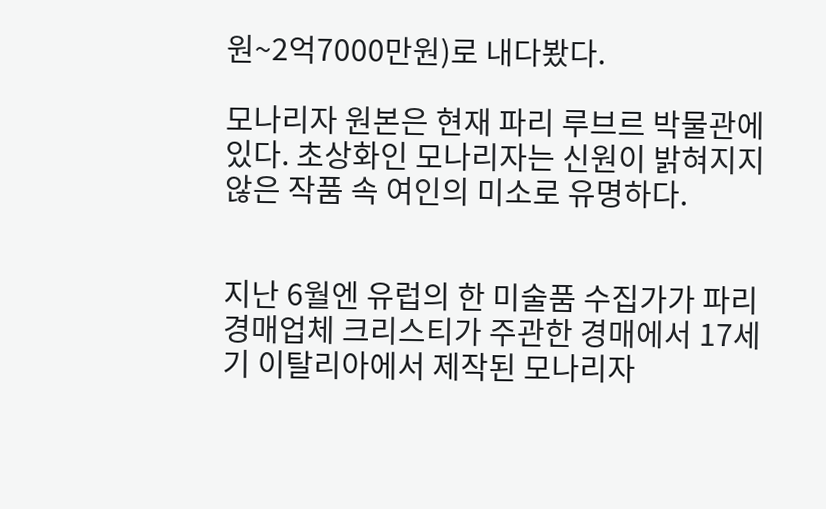원~2억7000만원)로 내다봤다.

모나리자 원본은 현재 파리 루브르 박물관에 있다. 초상화인 모나리자는 신원이 밝혀지지 않은 작품 속 여인의 미소로 유명하다.


지난 6월엔 유럽의 한 미술품 수집가가 파리 경매업체 크리스티가 주관한 경매에서 17세기 이탈리아에서 제작된 모나리자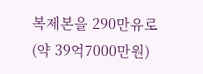복제본을 290만유로(약 39억7000만원)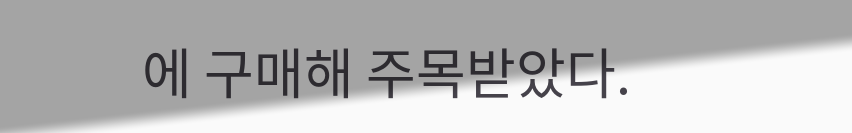에 구매해 주목받았다.